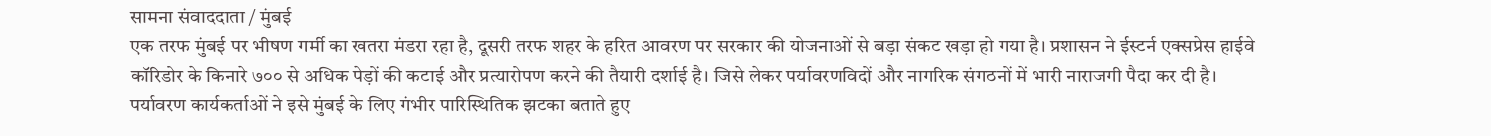सामना संवाददाता / मुंबई
एक तरफ मुंबई पर भीषण गर्मी का खतरा मंडरा रहा है, दूसरी तरफ शहर के हरित आवरण पर सरकार की योजनाओं से बड़ा संकट खड़ा हो गया है। प्रशासन ने ईस्टर्न एक्सप्रेस हाईवे कॉरिडोर के किनारे ७०० से अधिक पेड़ों की कटाई और प्रत्यारोपण करने की तैयारी दर्शाई है। जिसे लेकर पर्यावरणविदों और नागरिक संगठनों में भारी नाराजगी पैदा कर दी है।
पर्यावरण कार्यकर्ताओं ने इसे मुंबई के लिए गंभीर पारिस्थितिक झटका बताते हुए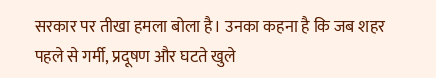सरकार पर तीखा हमला बोला है। उनका कहना है कि जब शहर पहले से गर्मी, प्रदूषण और घटते खुले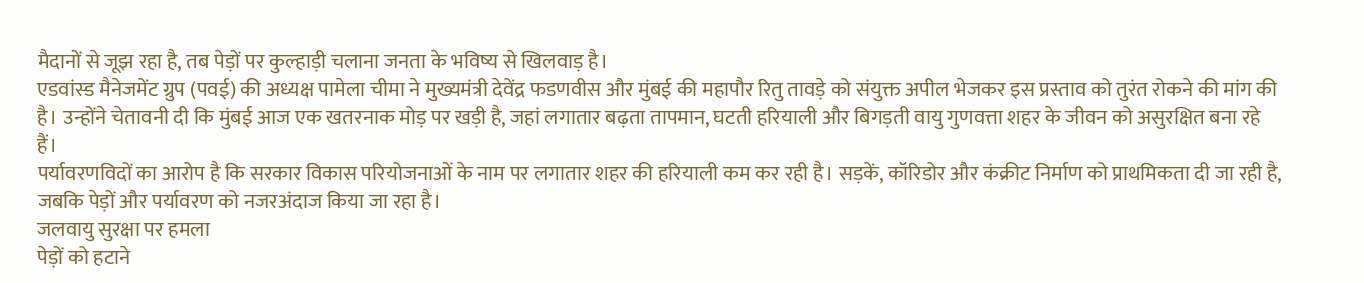मैदानों से जूझ रहा है, तब पेड़ों पर कुल्हाड़ी चलाना जनता के भविष्य से खिलवाड़ है।
एडवांस्ड मैनेजमेंट ग्रुप (पवई) की अध्यक्ष पामेला चीमा ने मुख्यमंत्री देवेंद्र फडणवीस और मुंबई की महापौर रितु तावड़े को संयुक्त अपील भेजकर इस प्रस्ताव को तुरंत रोकने की मांग की है। उन्होंने चेतावनी दी कि मुंबई आज एक खतरनाक मोड़ पर खड़ी है, जहां लगातार बढ़ता तापमान, घटती हरियाली और बिगड़ती वायु गुणवत्ता शहर के जीवन को असुरक्षित बना रहे हैं।
पर्यावरणविदों का आरोप है कि सरकार विकास परियोजनाओं के नाम पर लगातार शहर की हरियाली कम कर रही है। सड़कें, कॉरिडोर और कंक्रीट निर्माण को प्राथमिकता दी जा रही है, जबकि पेड़ों और पर्यावरण को नजरअंदाज किया जा रहा है।
जलवायु सुरक्षा पर हमला
पेड़ों को हटाने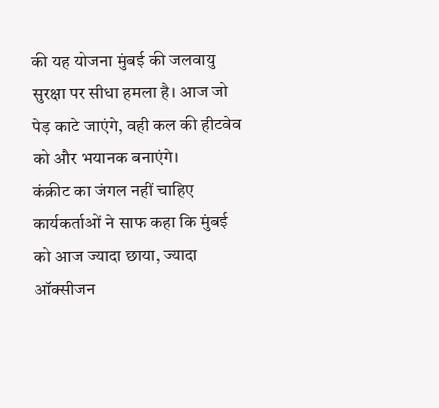की यह योजना मुंबई की जलवायु सुरक्षा पर सीधा हमला है। आज जो पेड़ काटे जाएंगे, वही कल की हीटवेव को और भयानक बनाएंगे।
कंक्रीट का जंगल नहीं चाहिए
कार्यकर्ताओं ने साफ कहा कि मुंबई को आज ज्यादा छाया, ज्यादा ऑक्सीजन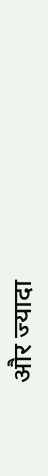और ज्यादा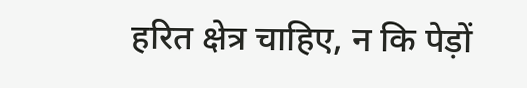हरित क्षेत्र चाहिए, न कि पेड़ों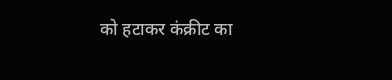को हटाकर कंक्रीट का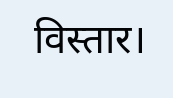विस्तार।